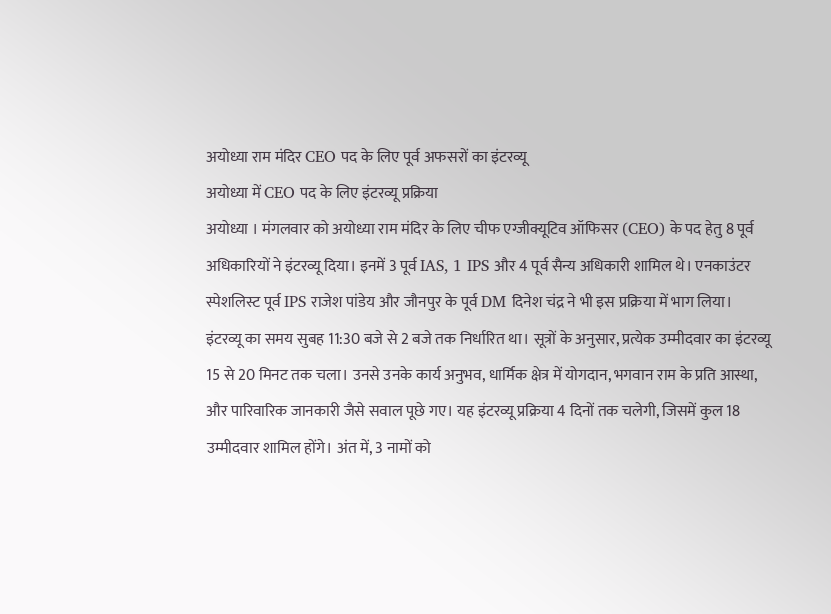अयोध्या राम मंदिर CEO पद के लिए पूर्व अफसरों का इंटरव्यू
अयोध्या में CEO पद के लिए इंटरव्यू प्रक्रिया
अयोध्या । मंगलवार को अयोध्या राम मंदिर के लिए चीफ एग्जीक्यूटिव ऑफिसर (CEO) के पद हेतु 8 पूर्व अधिकारियों ने इंटरव्यू दिया। इनमें 3 पूर्व IAS, 1 IPS और 4 पूर्व सैन्य अधिकारी शामिल थे। एनकाउंटर स्पेशलिस्ट पूर्व IPS राजेश पांडेय और जौनपुर के पूर्व DM दिनेश चंद्र ने भी इस प्रक्रिया में भाग लिया।
इंटरव्यू का समय सुबह 11:30 बजे से 2 बजे तक निर्धारित था। सूत्रों के अनुसार, प्रत्येक उम्मीदवार का इंटरव्यू 15 से 20 मिनट तक चला। उनसे उनके कार्य अनुभव, धार्मिक क्षेत्र में योगदान, भगवान राम के प्रति आस्था, और पारिवारिक जानकारी जैसे सवाल पूछे गए। यह इंटरव्यू प्रक्रिया 4 दिनों तक चलेगी, जिसमें कुल 18 उम्मीदवार शामिल होंगे। अंत में, 3 नामों को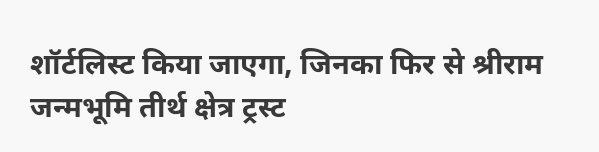शॉर्टलिस्ट किया जाएगा, जिनका फिर से श्रीराम जन्मभूमि तीर्थ क्षेत्र ट्रस्ट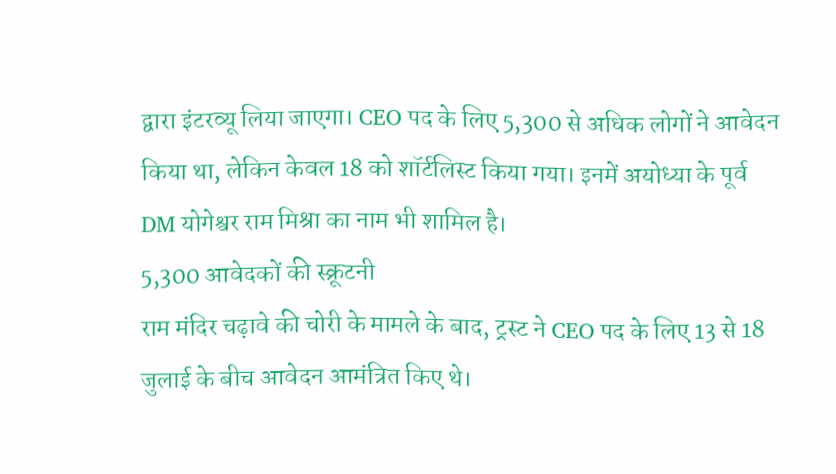द्वारा इंटरव्यू लिया जाएगा। CEO पद के लिए 5,300 से अधिक लोगों ने आवेदन किया था, लेकिन केवल 18 को शॉर्टलिस्ट किया गया। इनमें अयोध्या के पूर्व DM योगेश्वर राम मिश्रा का नाम भी शामिल है।
5,300 आवेदकों की स्क्रूटनी
राम मंदिर चढ़ावे की चोरी के मामले के बाद, ट्रस्ट ने CEO पद के लिए 13 से 18 जुलाई के बीच आवेदन आमंत्रित किए थे।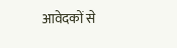आवेदकों से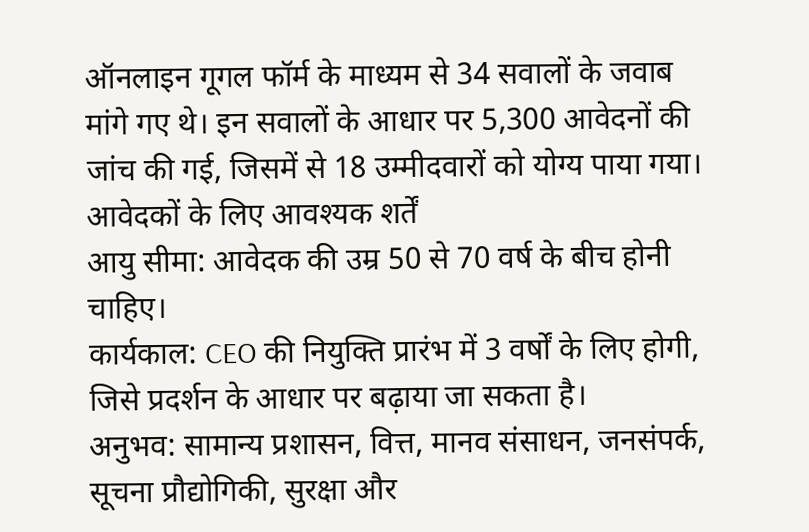ऑनलाइन गूगल फॉर्म के माध्यम से 34 सवालों के जवाब मांगे गए थे। इन सवालों के आधार पर 5,300 आवेदनों की जांच की गई, जिसमें से 18 उम्मीदवारों को योग्य पाया गया।
आवेदकों के लिए आवश्यक शर्तें
आयु सीमा: आवेदक की उम्र 50 से 70 वर्ष के बीच होनी चाहिए।
कार्यकाल: CEO की नियुक्ति प्रारंभ में 3 वर्षों के लिए होगी, जिसे प्रदर्शन के आधार पर बढ़ाया जा सकता है।
अनुभव: सामान्य प्रशासन, वित्त, मानव संसाधन, जनसंपर्क, सूचना प्रौद्योगिकी, सुरक्षा और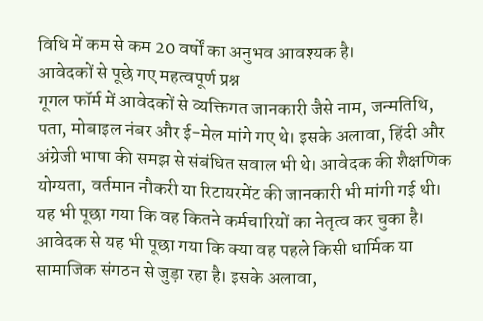विधि में कम से कम 20 वर्षों का अनुभव आवश्यक है।
आवेदकों से पूछे गए महत्वपूर्ण प्रश्न
गूगल फॉर्म में आवेदकों से व्यक्तिगत जानकारी जैसे नाम, जन्मतिथि, पता, मोबाइल नंबर और ई-मेल मांगे गए थे। इसके अलावा, हिंदी और अंग्रेजी भाषा की समझ से संबंधित सवाल भी थे। आवेदक की शैक्षणिक योग्यता, वर्तमान नौकरी या रिटायरमेंट की जानकारी भी मांगी गई थी। यह भी पूछा गया कि वह कितने कर्मचारियों का नेतृत्व कर चुका है। आवेदक से यह भी पूछा गया कि क्या वह पहले किसी धार्मिक या सामाजिक संगठन से जुड़ा रहा है। इसके अलावा,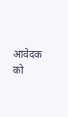आवेदक को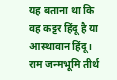यह बताना था कि वह कट्टर हिंदू है या आस्थावान हिंदू। राम जन्मभूमि तीर्थ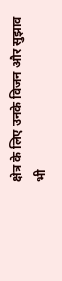क्षेत्र के लिए उनके विजन और सुझाव भी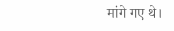मांगे गए थे।